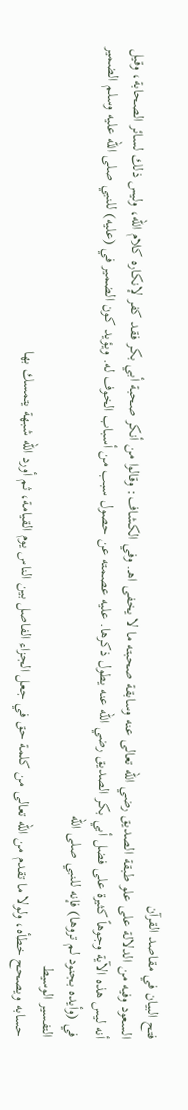فتح البيان في مقاصد القرآن
السعود وفيه من الدلالة على علو طبقة الصديق رضي الله تعالى عنه وسابقة صحبته ما لا يخفى اهـ. وفي الكشاف: وقالوا من أنكر صحبة أبي بكر فقد كفر لإنكاره كلام الله، وليس ذلك لسائر الصحابة، وقيل أنه ليس هذه الآية وجوهاً كثيرة على فضل أبي بكر الصديق رضي الله عنه يطول ذكرها. عليه عصمته عن حصول سبب من أسباب الخوف له. ويؤيد كون الضمير في (عليه) للنبي صلى الله عليه وسلم الضمير في (وأيده بجنود لم تروها) فإنه للنبي صلى الله
التفسير الوسيط
حسابه ويصحح خطأه، ولولا ما تقدم من الله تعالى من كلمة حق في جعل الجزاء الفاصل بين الناس يوم القيامة، ثم أورد الله شبهة يتمسك بها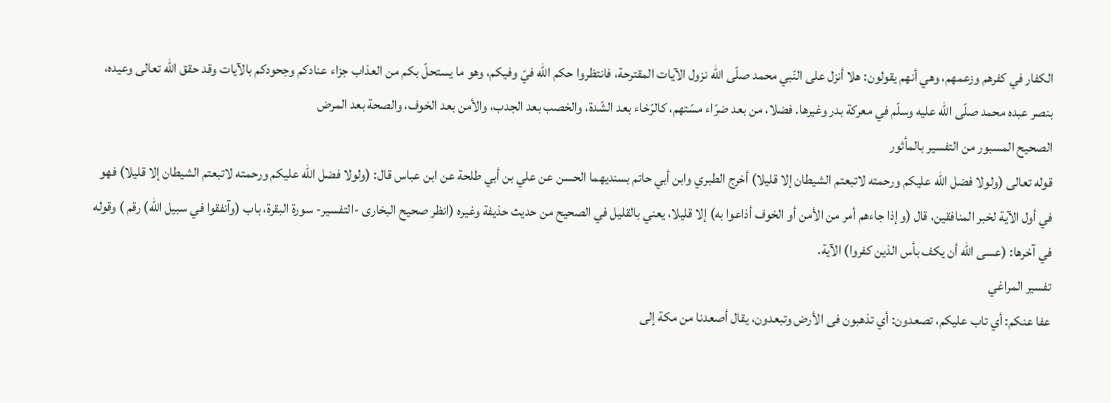الكفار في كفرهم وزعمهم، وهي أنهم يقولون: هلا أنزل على النّبي محمد صلّى الله نزول الآيات المقترحة، فانتظروا حكم الله فيّ وفيكم، وهو ما يستحلّ بكم من العذاب جزاء عنادكم وجحودكم بالآيات وقد حقق الله تعالى وعيده، بنصر عبده محمد صلّى الله عليه وسلّم في معركة بدر وغيرها. فضلا، من بعد ضرّاء مسّتهم، كالرّخاء بعد الشّدة، والخصب بعد الجدب، والأمن بعد الخوف، والصحة بعد المرض
الصحيح المسبور من التفسير بالمأثور
قوله تعالى (ولولا فضل الله عليكم ورحمته لاتبعتم الشيطان إلا قليلا) أخرج الطبري وابن أبي حاتم بسنديهما الحسن عن علي بن أبي طلحة عن ابن عباس قال: (ولولا فضل الله عليكم ورحمته لاتبعتم الشيطان إلا قليلا) فهو في أول الآية لخبر المنافقين، قال (وإذا جاءهم أمر من الأمن أو الخوف أذاعوا به) إلا قليلا، يعني بالقليل في الصحيح من حديث حذيفة وغيره (انظر صحيح البخارى -التفسير- سورة البقرة، باب (وآنفقوا في سبيل الله) رقم ) وقوله في آخرها: (عسى الله أن يكف بأس الذين كفروا) الآية.
تفسير المراغي
عفا عنكم: أي تاب عليكم، تصعدون: أي تذهبون فى الأرض وتبعدون، يقال أصعدنا من مكة إلى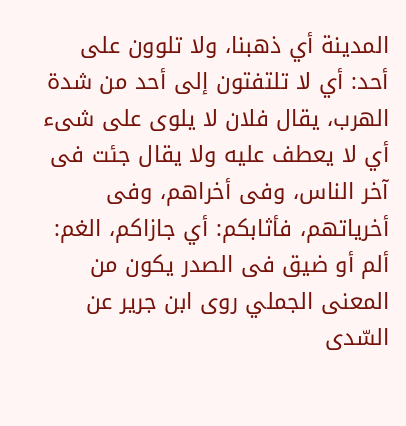المدينة أي ذهبنا، ولا تلوون على أحد: أي لا تلتفتون إلى أحد من شدة الهرب، يقال فلان لا يلوى على شىء أي لا يعطف عليه ولا يقال جئت فى آخر الناس، وفى أخراهم، وفى أخرياتهم، فأثابكم: أي جازاكم، الغم: ألم أو ضيق فى الصدر يكون من المعنى الجملي روى ابن جرير عن السّدى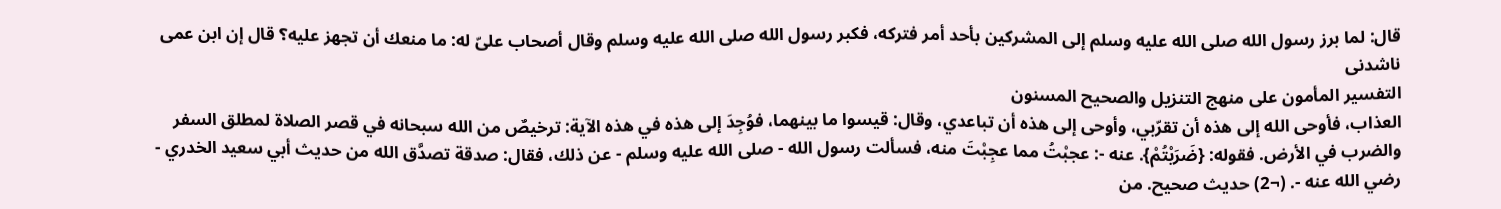قال: لما برز رسول الله صلى الله عليه وسلم إلى المشركين بأحد أمر فتركه، فكبر رسول الله صلى الله عليه وسلم وقال أصحاب علىّ له: ما منعك أن تجهز عليه؟ قال إن ابن عمى ناشدنى
التفسير المأمون على منهج التنزيل والصحيح المسنون
العذاب، فأوحى الله إلى هذه أن تقرّبي، وأوحى إلى هذه أن تباعدي، وقال: قيسوا ما بينهما، فوُجِدَ إلى هذه في هذه الآية: ترخيصٌ من الله سبحانه في قصر الصلاة لمطلق السفر والضرب في الأرض. فقوله: {ضَرَبْتُمْ}. عنه -: عجبْتُ مما عجِبْتَ منه، فسألت رسول الله - صلى الله عليه وسلم - عن ذلك، فقال: صدقة تصدَّق الله من حديث أبي سعيد الخدري - رضي الله عنه -. (¬2) حديث صحيح. من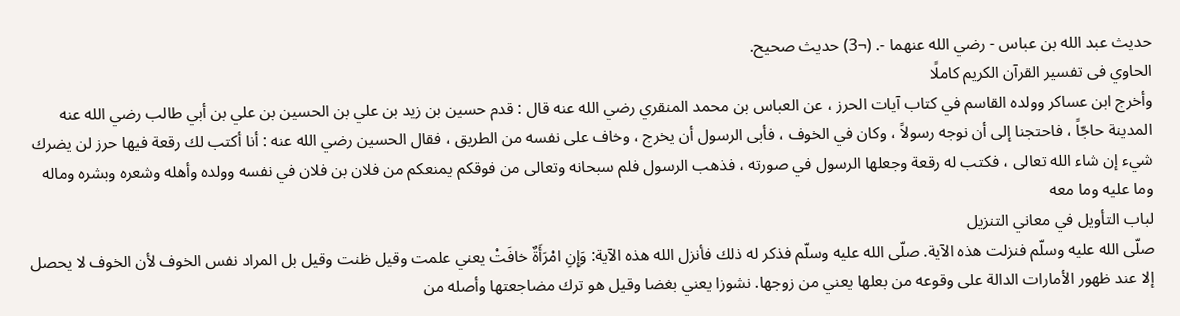حديث عبد الله بن عباس - رضي الله عنهما -. (¬3) حديث صحيح.
الحاوي فى تفسير القرآن الكريم كاملًا
وأخرج ابن عساكر وولده القاسم في كتاب آيات الحرز ، عن العباس بن محمد المنقري رضي الله عنه قال : قدم حسين بن زيد بن علي بن الحسين بن علي بن أبي طالب رضي الله عنه المدينة حاجّاً ، فاحتجنا إلى أن نوجه رسولاً ، وكان في الخوف ، فأبى الرسول أن يخرج ، وخاف على نفسه من الطريق ، فقال الحسين رضي الله عنه : أنا أكتب لك رقعة فيها حرز لن يضرك شيء إن شاء الله تعالى ، فكتب له رقعة وجعلها الرسول في صورته ، فذهب الرسول فلم سبحانه وتعالى من فوقكم يمنعكم من فلان بن فلان في نفسه وولده وأهله وشعره وبشره وماله وما عليه وما معه
لباب التأويل في معاني التنزيل
صلّى الله عليه وسلّم فنزلت هذه الآية. صلّى الله عليه وسلّم فذكر له ذلك فأنزل الله هذه الآية: وَإِنِ امْرَأَةٌ خافَتْ يعني علمت وقيل ظنت وقيل بل المراد نفس الخوف لأن الخوف لا يحصل إلا عند ظهور الأمارات الدالة على وقوعه من بعلها يعني من زوجها. نشوزا يعني بغضا وقيل هو ترك مضاجعتها وأصله من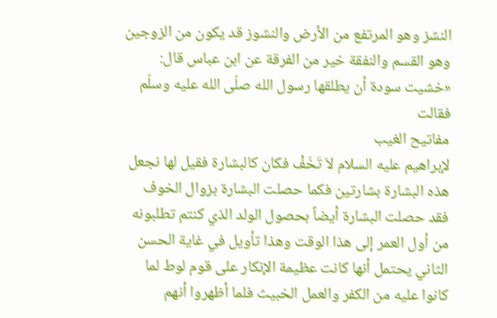النشز وهو المرتفع من الأرض والنشوز قد يكون من الزوجين وهو القسم والنفقة خير من الفرقة عن ابن عباس قال: «خشيت سودة أن يطلقها رسول الله صلّى الله عليه وسلّم فقالت
مفاتيح الغيب
لإبراهيم عليه السلام لاَ تَخَفْ فكان كالبشارة فقيل لها نجعل هذه البشارة بشارتين فكما حصلت البشارة بزوال الخوف فقد حصلت البشارة أيضاً بحصول الولد الذي كنتم تطلبونه من أول العمر إلى هذا الوقت وهذا تأويل في غاية الحسن الثاني يحتمل أنها كانت عظيمة الإنكار على قوم لوط لما كانوا عليه من الكفر والعمل الخبيث فلما أظهروا أنهم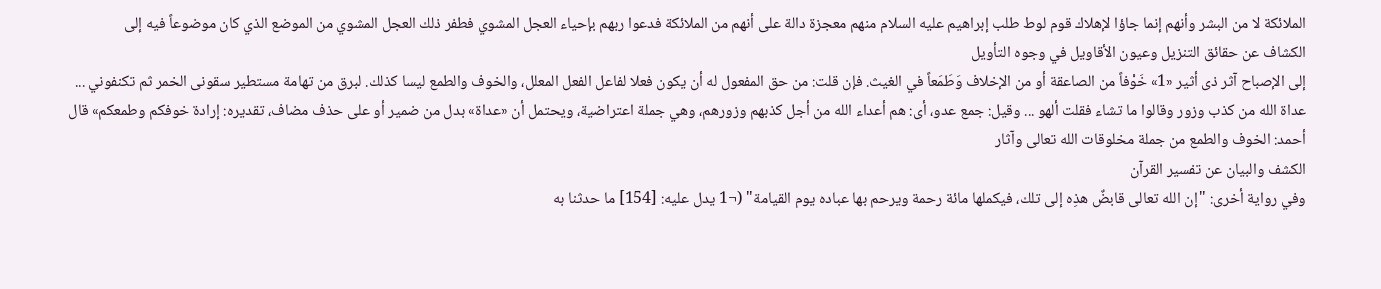الملائكة لا من البشر وأنهم إنما جاؤا لإهلاك قوم لوط طلب إبراهيم عليه السلام منهم معجزة دالة على أنهم من الملائكة فدعوا ربهم بإحياء العجل المشوي فطفر ذلك العجل المشوي من الموضع الذي كان موضوعاً فيه إلى
الكشاف عن حقائق التنزيل وعيون الأقاويل في وجوه التأويل
إلى الإصباح آثر ذى أثير «1» خَوْفاً من الصاعقة أو من الإخلاف وَطَمَعاً في الغيث. فإن قلت: من حق المفعول له أن يكون فعلا لفاعل الفعل المعلل، والخوف والطمع ليسا كذلك. لبرق من تهامة مستطير سقونى الخمر ثم تكنفوني ... عداة الله من كذب وزور وقالوا ما تشاء فقلت ألهو ... وقيل: جمع عدو، أى: هم أعداء الله من أجل كذبهم وزورهم، وهي جملة اعتراضية، ويحتمل أن «عداة» بدل من ضمير أو على حذف مضاف، تقديره: إرادة خوفكم وطمعكم» قال أحمد: الخوف والطمع من جملة مخلوقات الله تعالى وآثار
الكشف والبيان عن تفسير القرآن
وفي رواية أخرى: "إن الله تعالى قابضٌ هذِه إلى تلك، فيكملها مائة رحمة ويرحم بها عباده يوم القيامة" (¬1 يدل عليه: [154] ما حدثنا به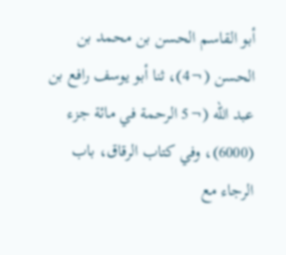أبو القاسم الحسن بن محمد بن الحسن (¬4)، ثنا أبو يوسف رافع بن عبد الله (¬5 الرحمة في مائة جزء (6000)، وفي كتاب الرقاق، باب الرجاء مع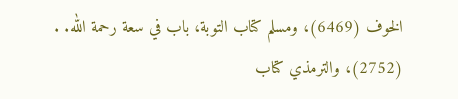الخوف (6469)، ومسلم كتاب التوبة، باب في سعة رحمة الله. . (2752)، والترمذي كتاب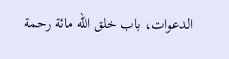الدعوات، باب خلق الله مائة رحمة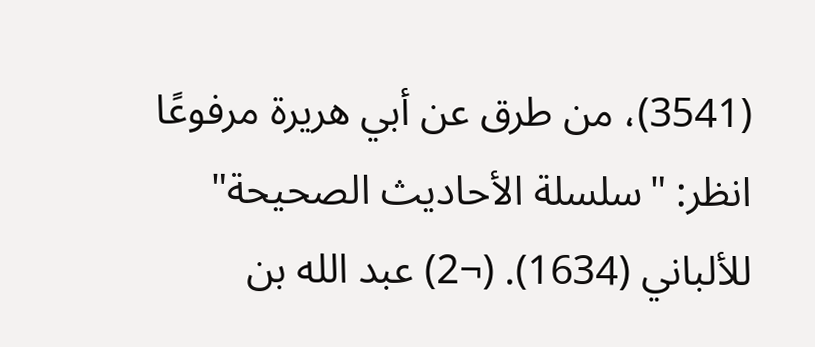(3541)، من طرق عن أبي هريرة مرفوعًا انظر: "سلسلة الأحاديث الصحيحة" للألباني (1634). (¬2) عبد الله بن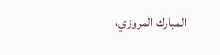المبارك المروزي،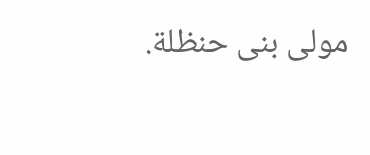مولى بنى حنظلة.